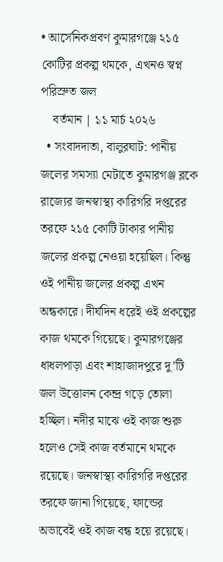• আর্সেনিকপ্রবণ কুমারগঞ্জে ২১৫ কোটির প্রকল্প থমকে, এখনও স্বপ্ন পরিস্রুত জল
    বর্তমান | ১১ মার্চ ২০২৬
  • সংবাদদাতা, বালুরঘাট: পানীয় জলের সমস্যা মেটাতে কুমারগঞ্জ ব্লকে রাজ্যের জনস্বাস্থ্য কারিগরি দপ্তরের তরফে ২১৫ কোটি টাকার পানীয় জলের প্রকল্প নেওয়া হয়েছিল। কিন্তু ওই পানীয় জলের প্রকল্প এখন অন্ধকারে। দীর্ঘদিন ধরেই ওই প্রকল্পের কাজ থমকে গিয়েছে। কুমারগঞ্জের ধাধলপাড়া এবং শাহাজাদপুরে দু’টি জল উত্তোলন কেন্দ্র গড়ে তোলা হচ্ছিল। নদীর মাঝে ওই কাজ শুরু হলেও সেই কাজ বর্তমানে থমকে রয়েছে। জনস্বাস্থ্য কারিগরি দপ্তরের তরফে জানা গিয়েছে, ফান্ডের অভাবেই ওই কাজ বন্ধ হয়ে রয়েছে।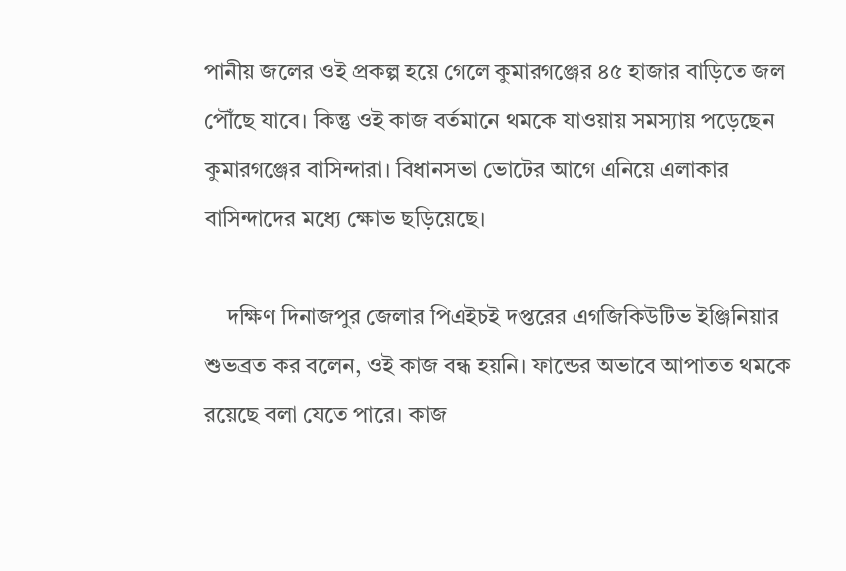পানীয় জলের ওই প্রকল্প হয়ে গেলে কুমারগঞ্জের ৪৫ হাজার বাড়িতে জল পৌঁছে যাবে। কিন্তু ওই কাজ বর্তমানে থমকে যাওয়ায় সমস্যায় পড়েছেন কুমারগঞ্জের বাসিন্দারা। বিধানসভা ভোটের আগে এনিয়ে এলাকার বাসিন্দাদের মধ্যে ক্ষোভ ছড়িয়েছে।

    দক্ষিণ দিনাজপুর জেলার পিএইচই দপ্তরের এগজিকিউটিভ ইঞ্জিনিয়ার শুভব্রত কর বলেন, ওই কাজ বন্ধ হয়নি। ফান্ডের অভাবে আপাতত থমকে রয়েছে বলা যেতে পারে। কাজ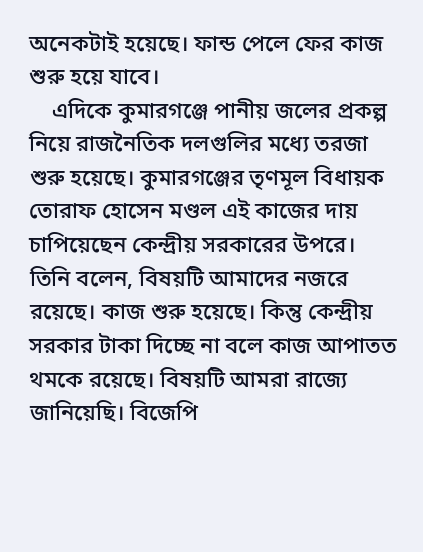অনেকটাই হয়েছে। ফান্ড পেলে ফের কাজ শুরু হয়ে যাবে।
    এদিকে কুমারগঞ্জে পানীয় জলের প্রকল্প নিয়ে রাজনৈতিক দলগুলির মধ্যে তরজা শুরু হয়েছে। কুমারগঞ্জের তৃণমূল বিধায়ক তোরাফ হোসেন মণ্ডল এই কাজের দায় চাপিয়েছেন কেন্দ্রীয় সরকারের উপরে। তিনি বলেন, বিষয়টি আমাদের নজরে রয়েছে। কাজ শুরু হয়েছে। কিন্তু কেন্দ্রীয় সরকার টাকা দিচ্ছে না বলে কাজ আপাতত থমকে রয়েছে। বিষয়টি আমরা রাজ্যে জানিয়েছি। বিজেপি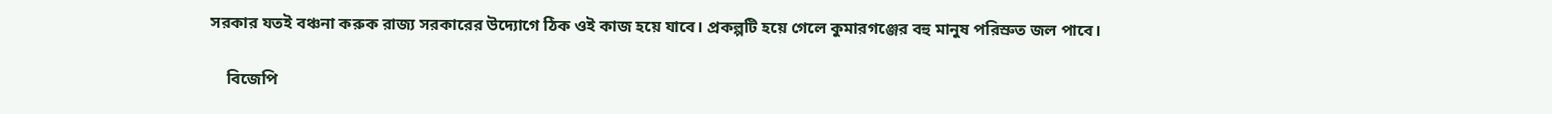সরকার যতই বঞ্চনা করুক রাজ্য সরকারের উদ্যোগে ঠিক ওই কাজ হয়ে যাবে। প্রকল্পটি হয়ে গেলে কুমারগঞ্জের বহু মানুষ পরিস্রুত জল পাবে।

    বিজেপি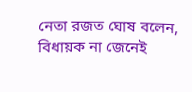নেতা রজত ঘোষ বলেন, বিধায়ক না জেনেই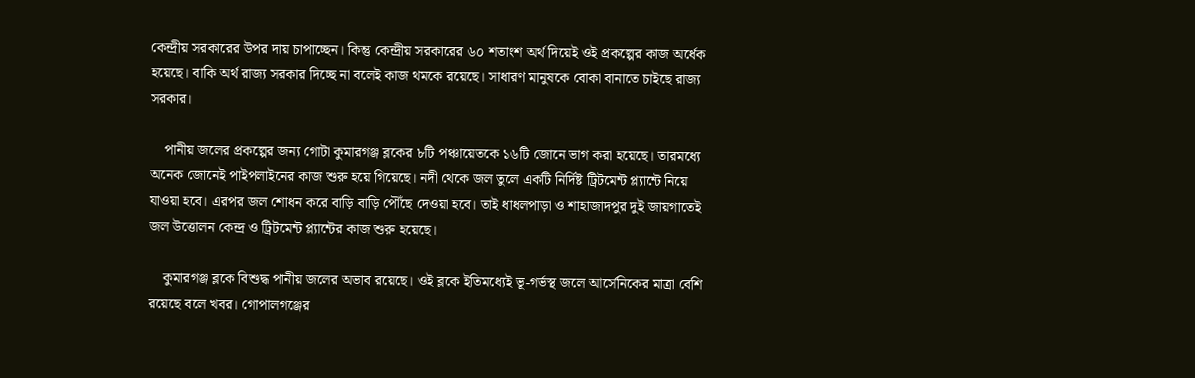কেন্দ্রীয় সরকারের উপর দায় চাপাচ্ছেন। কিন্তু কেন্দ্রীয় সরকারের ৬০ শতাংশ অর্থ দিয়েই ওই প্রকল্পের কাজ অর্ধেক হয়েছে। বাকি অর্থ রাজ্য সরকার দিচ্ছে না বলেই কাজ থমকে রয়েছে। সাধারণ মানুষকে বোকা বানাতে চাইছে রাজ্য সরকার।

    পানীয় জলের প্রকল্পের জন্য গোটা কুমারগঞ্জ ব্লকের ৮টি পঞ্চায়েতকে ১৬টি জোনে ভাগ করা হয়েছে। তারমধ্যে অনেক জোনেই পাইপলাইনের কাজ শুরু হয়ে গিয়েছে। নদী থেকে জল তুলে একটি নির্দিষ্ট ট্রিটমেন্ট প্ল্যান্টে নিয়ে যাওয়া হবে। এরপর জল শোধন করে বাড়ি বাড়ি পৌঁছে দেওয়া হবে। তাই ধাধলপাড়া ও শাহাজাদপুর দুই জায়গাতেই জল উত্তোলন কেন্দ্র ও ট্রিটমেন্ট প্ল্যান্টের কাজ শুরু হয়েছে।

    কুমারগঞ্জ ব্লকে বিশুদ্ধ পানীয় জলের অভাব রয়েছে। ওই ব্লকে ইতিমধ্যেই ভূ-গর্ভস্থ জলে আর্সেনিকের মাত্রা বেশি রয়েছে বলে খবর। গোপালগঞ্জের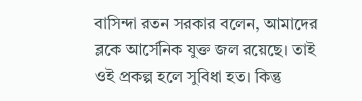বাসিন্দা রতন সরকার বলেন, আমাদের ব্লকে আর্সেনিক যুক্ত জল রয়েছে। তাই ওই প্রকল্প হলে সুবিধা হত। কিন্তু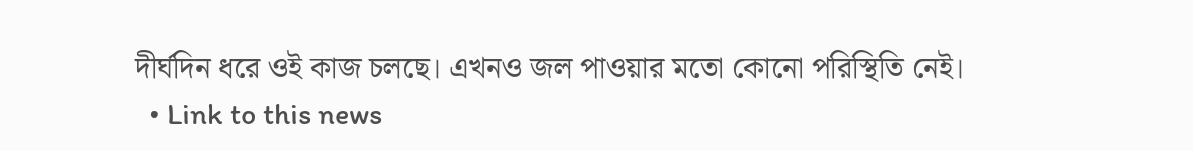দীর্ঘদিন ধরে ওই কাজ চলছে। এখনও জল পাওয়ার মতো কোনো পরিস্থিতি নেই।
  • Link to this news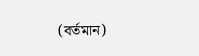(বর্তমান)